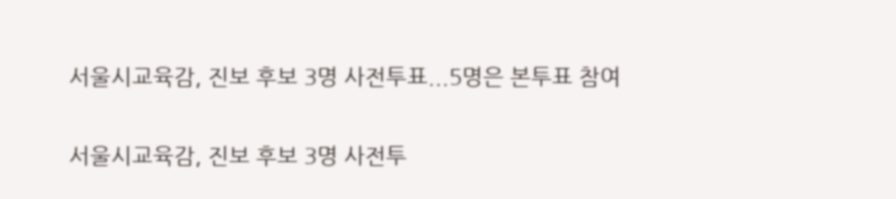서울시교육감, 진보 후보 3명 사전투표...5명은 본투표 참여

서울시교육감, 진보 후보 3명 사전투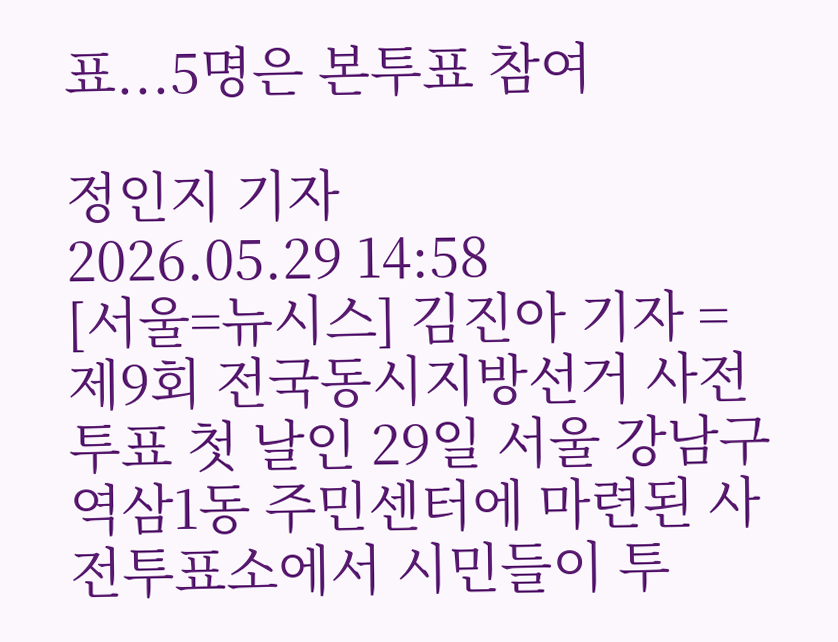표...5명은 본투표 참여

정인지 기자
2026.05.29 14:58
[서울=뉴시스] 김진아 기자 = 제9회 전국동시지방선거 사전투표 첫 날인 29일 서울 강남구 역삼1동 주민센터에 마련된 사전투표소에서 시민들이 투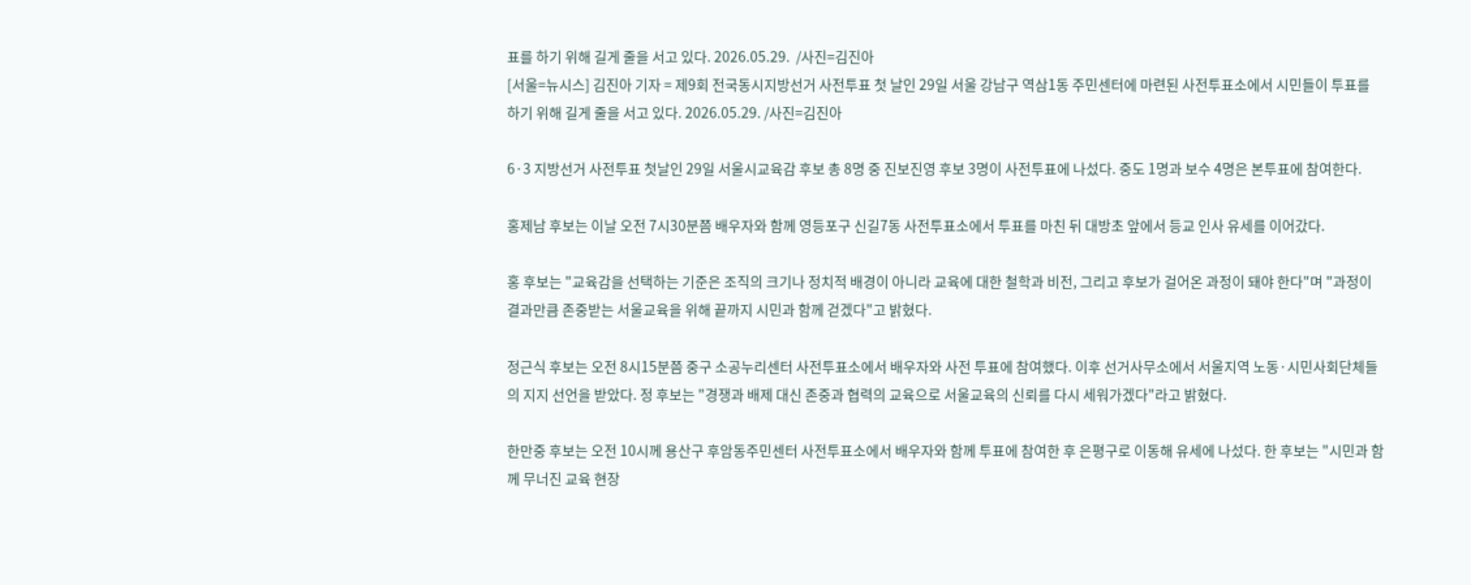표를 하기 위해 길게 줄을 서고 있다. 2026.05.29.  /사진=김진아
[서울=뉴시스] 김진아 기자 = 제9회 전국동시지방선거 사전투표 첫 날인 29일 서울 강남구 역삼1동 주민센터에 마련된 사전투표소에서 시민들이 투표를 하기 위해 길게 줄을 서고 있다. 2026.05.29. /사진=김진아

6·3 지방선거 사전투표 첫날인 29일 서울시교육감 후보 총 8명 중 진보진영 후보 3명이 사전투표에 나섰다. 중도 1명과 보수 4명은 본투표에 참여한다.

홍제남 후보는 이날 오전 7시30분쯤 배우자와 함께 영등포구 신길7동 사전투표소에서 투표를 마친 뒤 대방초 앞에서 등교 인사 유세를 이어갔다.

홍 후보는 "교육감을 선택하는 기준은 조직의 크기나 정치적 배경이 아니라 교육에 대한 철학과 비전, 그리고 후보가 걸어온 과정이 돼야 한다"며 "과정이 결과만큼 존중받는 서울교육을 위해 끝까지 시민과 함께 걷겠다"고 밝혔다.

정근식 후보는 오전 8시15분쯤 중구 소공누리센터 사전투표소에서 배우자와 사전 투표에 참여했다. 이후 선거사무소에서 서울지역 노동·시민사회단체들의 지지 선언을 받았다. 정 후보는 "경쟁과 배제 대신 존중과 협력의 교육으로 서울교육의 신뢰를 다시 세워가겠다"라고 밝혔다.

한만중 후보는 오전 10시께 용산구 후암동주민센터 사전투표소에서 배우자와 함께 투표에 참여한 후 은평구로 이동해 유세에 나섰다. 한 후보는 "시민과 함께 무너진 교육 현장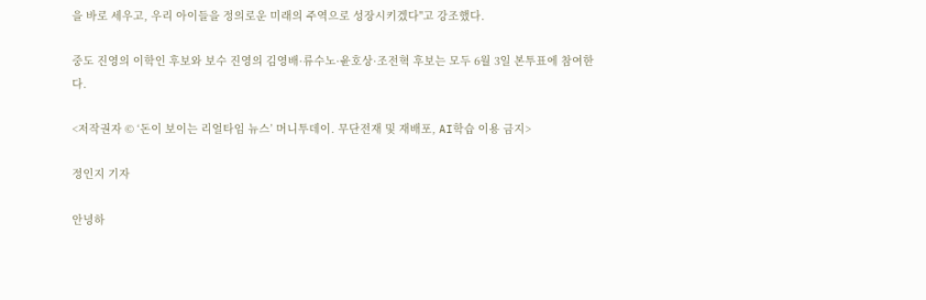을 바로 세우고, 우리 아이들을 정의로운 미래의 주역으로 성장시키겠다"고 강조했다.

중도 진영의 이학인 후보와 보수 진영의 김영배·류수노·윤호상·조전혁 후보는 모두 6월 3일 본투표에 참여한다.

<저작권자 © ‘돈이 보이는 리얼타임 뉴스’ 머니투데이. 무단전재 및 재배포, AI학습 이용 금지>

정인지 기자

안녕하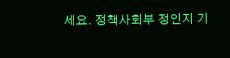세요. 정책사회부 정인지 기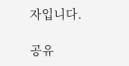자입니다.

공유